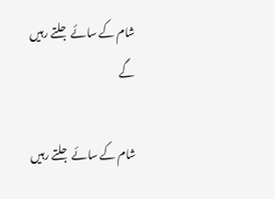شام کے سائے جلتے رہیں گے

شام کے سائے جلتے رہیں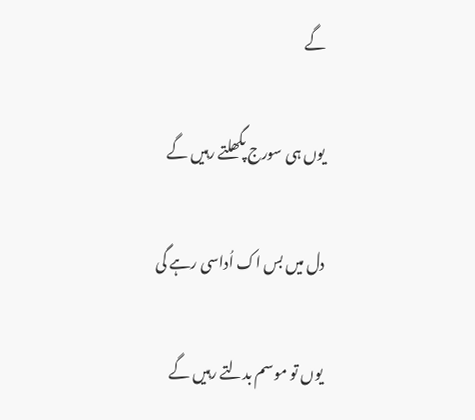گے

یوں ہی سورج پگھلتے رہیں گے

دل میں بس اک اُداسی رہے گی

یوں تو موسم بدلتے رہیں گے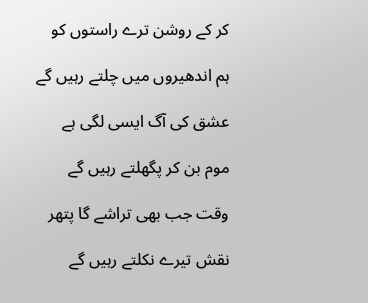کر کے روشن ترے راستوں کو

ہم اندھیروں میں چلتے رہیں گے

عشق کی آگ ایسی لگی ہے

موم بن کر پگھلتے رہیں گے

وقت جب بھی تراشے گا پتھر

نقش تیرے نکلتے رہیں گے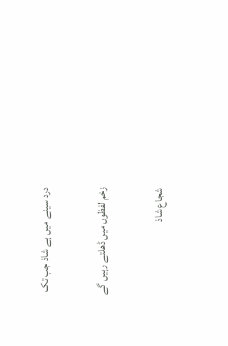درد سینے میں ہے شاذ جب تک

زخم لفظوں میں ڈھلتے رہیں گے

شجاع شاذ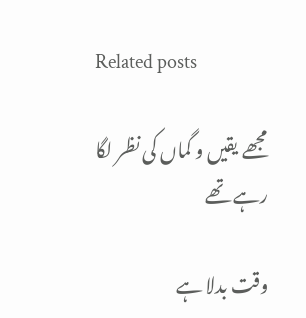Related posts

مجھے یقیں و گماں کی نظر لگا رہے تھے

وقت بدلا ہے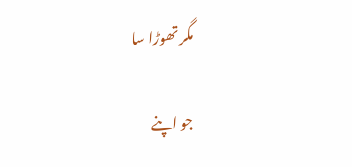مگر تھوڑا سا

جو اپنے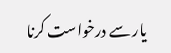یار سے درخواست کرنا